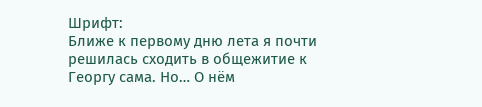Шрифт:
Ближе к первому дню лета я почти решилась сходить в общежитие к Георгу сама. Но… О нём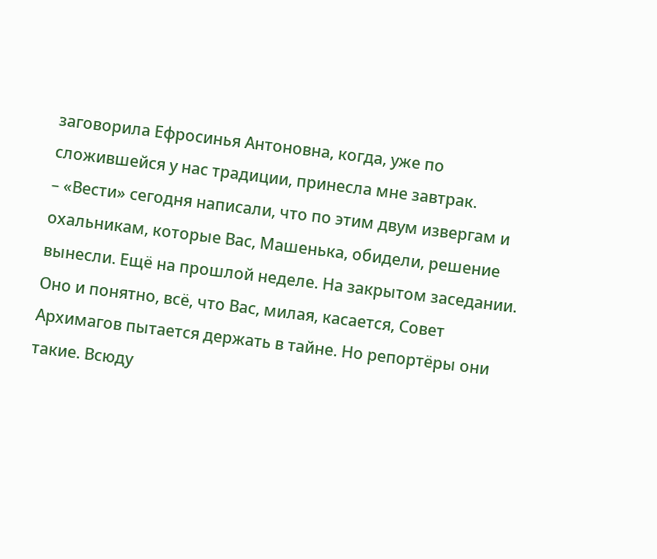заговорила Ефросинья Антоновна, когда, уже по сложившейся у нас традиции, принесла мне завтрак.
– «Вести» сегодня написали, что по этим двум извергам и охальникам, которые Вас, Машенька, обидели, решение вынесли. Ещё на прошлой неделе. На закрытом заседании. Оно и понятно, всё, что Вас, милая, касается, Совет Архимагов пытается держать в тайне. Но репортёры они такие. Всюду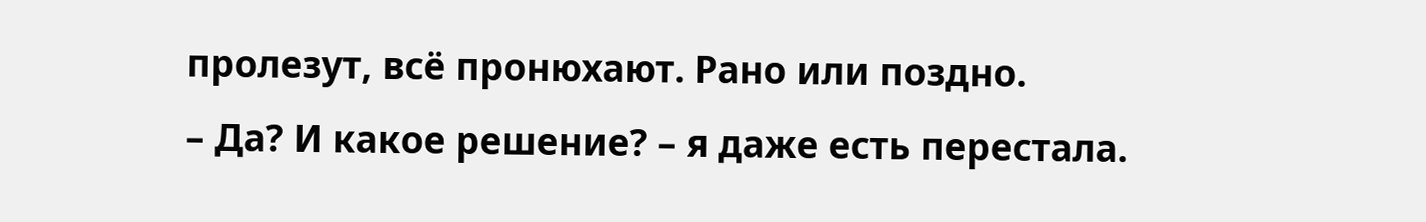пролезут, всё пронюхают. Рано или поздно.
– Да? И какое решение? – я даже есть перестала.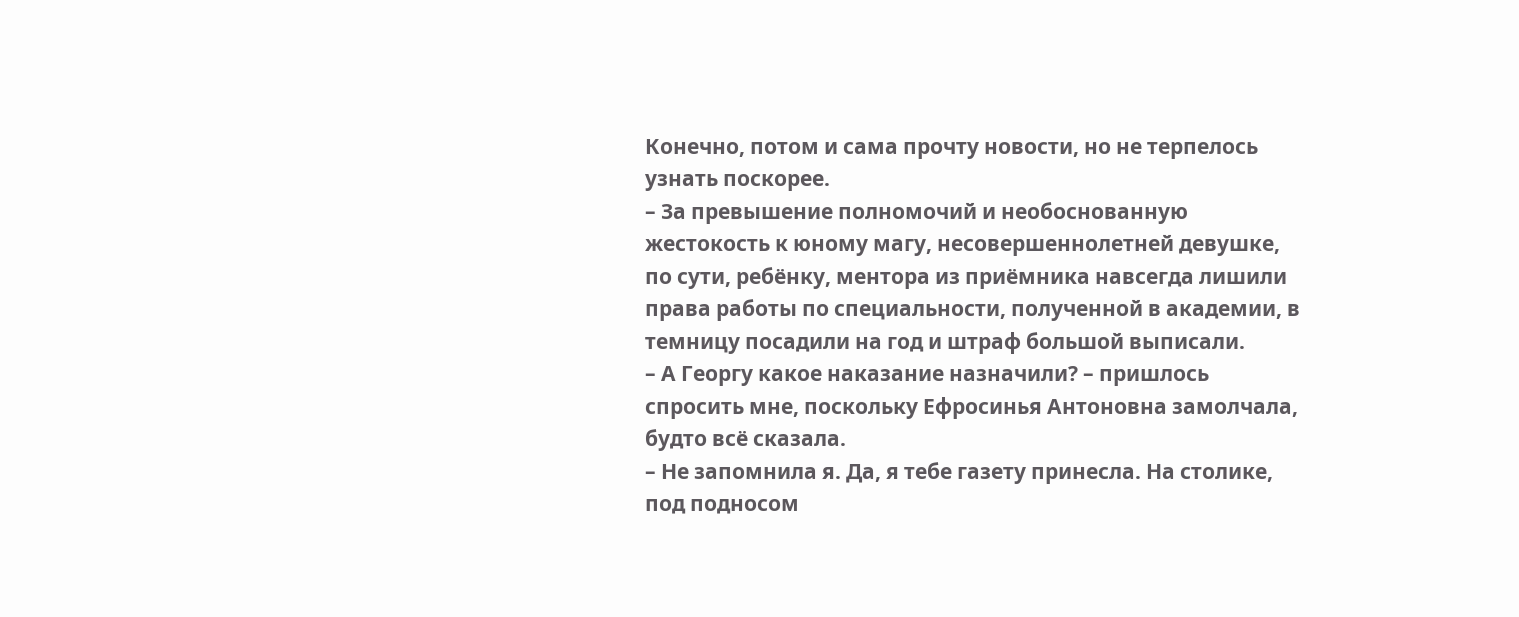Конечно, потом и сама прочту новости, но не терпелось узнать поскорее.
– За превышение полномочий и необоснованную жестокость к юному магу, несовершеннолетней девушке, по сути, ребёнку, ментора из приёмника навсегда лишили права работы по специальности, полученной в академии, в темницу посадили на год и штраф большой выписали.
– А Георгу какое наказание назначили? – пришлось спросить мне, поскольку Ефросинья Антоновна замолчала, будто всё сказала.
– Не запомнила я. Да, я тебе газету принесла. На столике, под подносом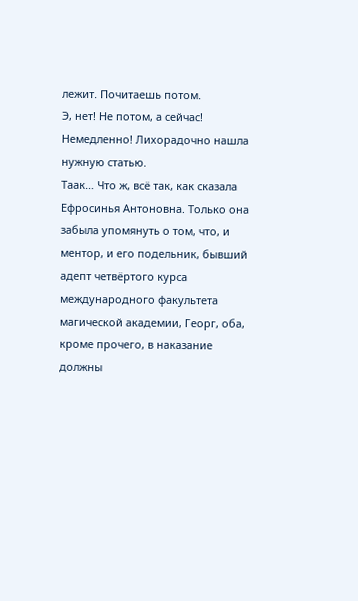лежит. Почитаешь потом.
Э, нет! Не потом, а сейчас! Немедленно! Лихорадочно нашла нужную статью.
Таак… Что ж, всё так, как сказала Ефросинья Антоновна. Только она забыла упомянуть о том, что, и ментор, и его подельник, бывший адепт четвёртого курса международного факультета магической академии, Георг, оба, кроме прочего, в наказание должны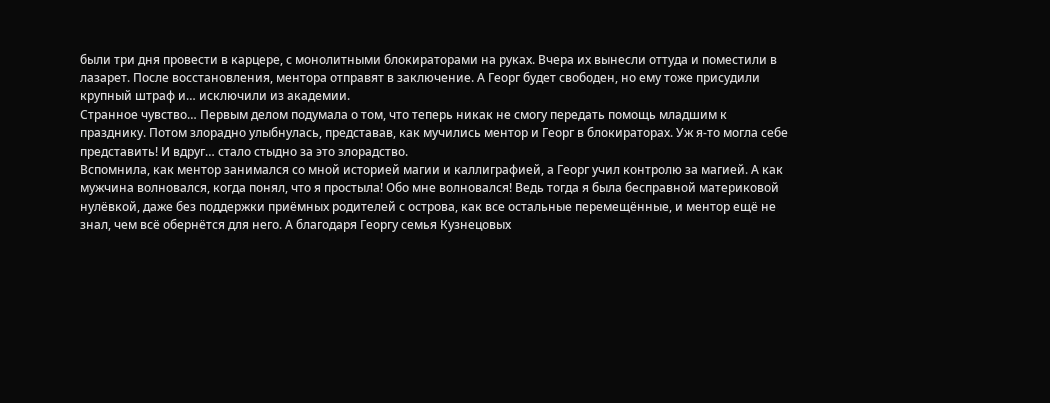были три дня провести в карцере, с монолитными блокираторами на руках. Вчера их вынесли оттуда и поместили в лазарет. После восстановления, ментора отправят в заключение. А Георг будет свободен, но ему тоже присудили крупный штраф и… исключили из академии.
Странное чувство… Первым делом подумала о том, что теперь никак не смогу передать помощь младшим к празднику. Потом злорадно улыбнулась, представав, как мучились ментор и Георг в блокираторах. Уж я-то могла себе представить! И вдруг… стало стыдно за это злорадство.
Вспомнила, как ментор занимался со мной историей магии и каллиграфией, а Георг учил контролю за магией. А как мужчина волновался, когда понял, что я простыла! Обо мне волновался! Ведь тогда я была бесправной материковой нулёвкой, даже без поддержки приёмных родителей с острова, как все остальные перемещённые, и ментор ещё не знал, чем всё обернётся для него. А благодаря Георгу семья Кузнецовых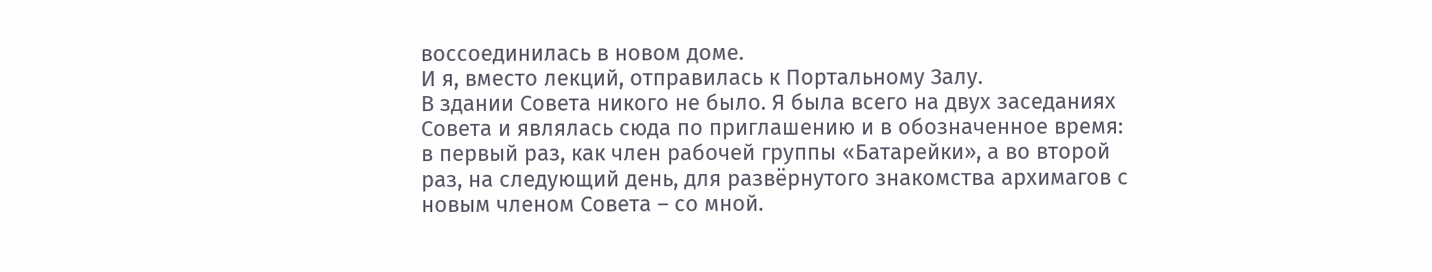воссоединилась в новом доме.
И я, вместо лекций, отправилась к Портальному Залу.
В здании Совета никого не было. Я была всего на двух заседаниях Совета и являлась сюда по приглашению и в обозначенное время: в первый раз, как член рабочей группы «Батарейки», а во второй раз, на следующий день, для развёрнутого знакомства архимагов с новым членом Совета – со мной.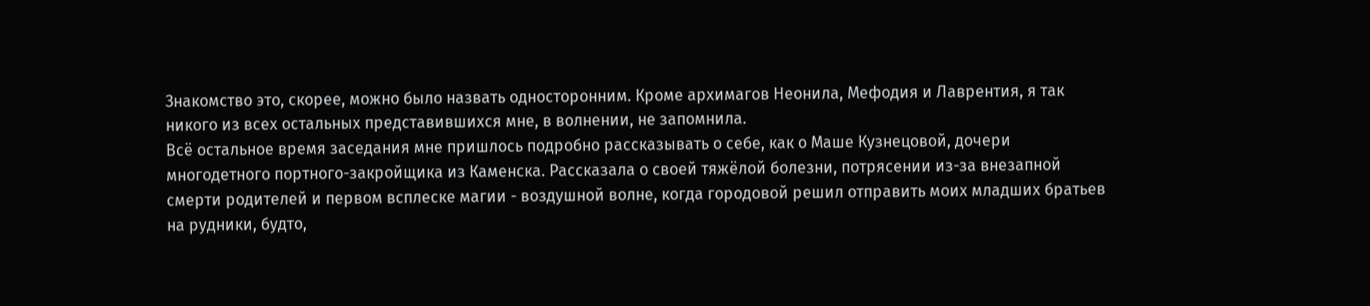Знакомство это, скорее, можно было назвать односторонним. Кроме архимагов Неонила, Мефодия и Лаврентия, я так никого из всех остальных представившихся мне, в волнении, не запомнила.
Всё остальное время заседания мне пришлось подробно рассказывать о себе, как о Маше Кузнецовой, дочери многодетного портного-закройщика из Каменска. Рассказала о своей тяжёлой болезни, потрясении из-за внезапной смерти родителей и первом всплеске магии - воздушной волне, когда городовой решил отправить моих младших братьев на рудники, будто,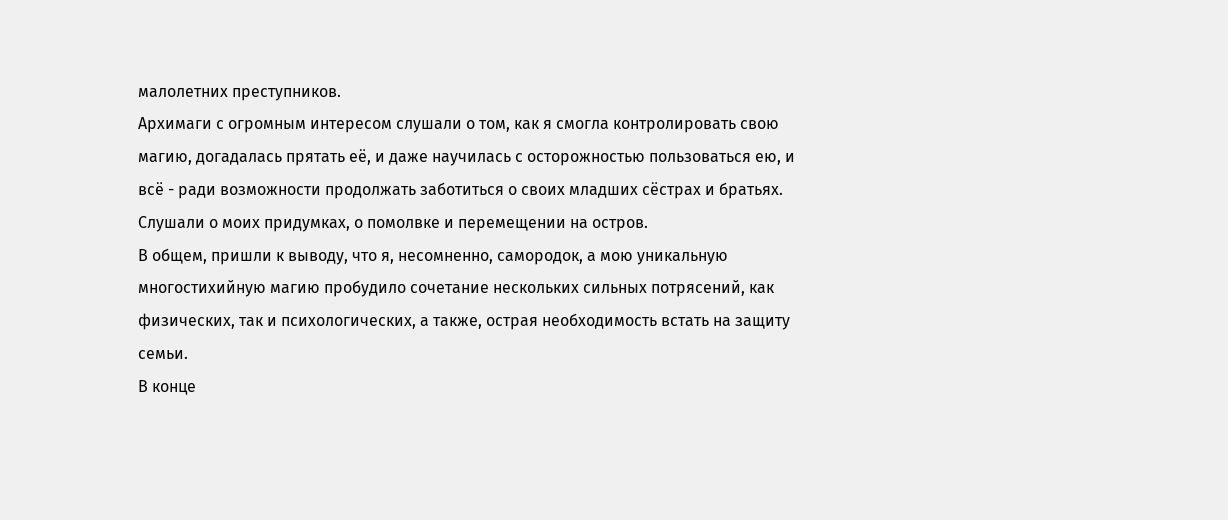малолетних преступников.
Архимаги с огромным интересом слушали о том, как я смогла контролировать свою магию, догадалась прятать её, и даже научилась с осторожностью пользоваться ею, и всё - ради возможности продолжать заботиться о своих младших сёстрах и братьях. Слушали о моих придумках, о помолвке и перемещении на остров.
В общем, пришли к выводу, что я, несомненно, самородок, а мою уникальную многостихийную магию пробудило сочетание нескольких сильных потрясений, как физических, так и психологических, а также, острая необходимость встать на защиту семьи.
В конце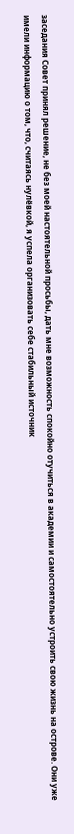заседания Совет принял решение, не без моей настоятельной просьбы, дать мне возможность спокойно отучиться в академии и самостоятельно устроить свою жизнь на острове. Они уже имели информацию о том, что, считаясь нулёвкой, я успела организовать себе стабильный источник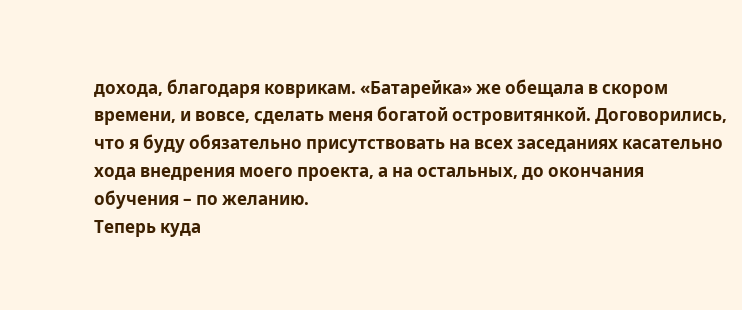дохода, благодаря коврикам. «Батарейка» же обещала в скором времени, и вовсе, сделать меня богатой островитянкой. Договорились, что я буду обязательно присутствовать на всех заседаниях касательно хода внедрения моего проекта, а на остальных, до окончания обучения – по желанию.
Теперь куда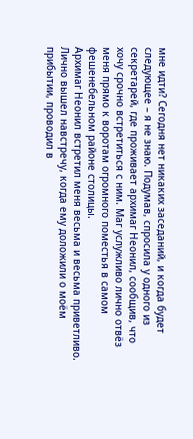мне идти? Сегодня нет никаких заседаний, и когда будет следующее – я не знаю. Подумав, спросила у одного из секретарей, где проживает архимаг Неонил, сообщив, что хочу срочно встретиться с ним. Маг услужливо лично отвёз меня прямо к воротам огромного поместья в самом фешенебельном районе столицы.
Архимаг Неонил встретил меня весьма и весьма приветливо.
Лично вышел навстречу, когда ему доложили о моём прибытии, проводил в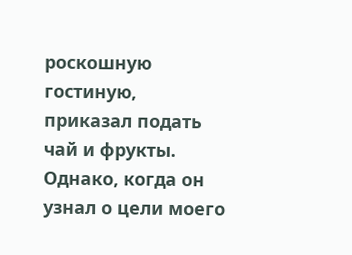роскошную гостиную, приказал подать чай и фрукты. Однако, когда он узнал о цели моего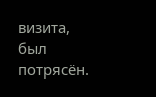визита, был потрясён.